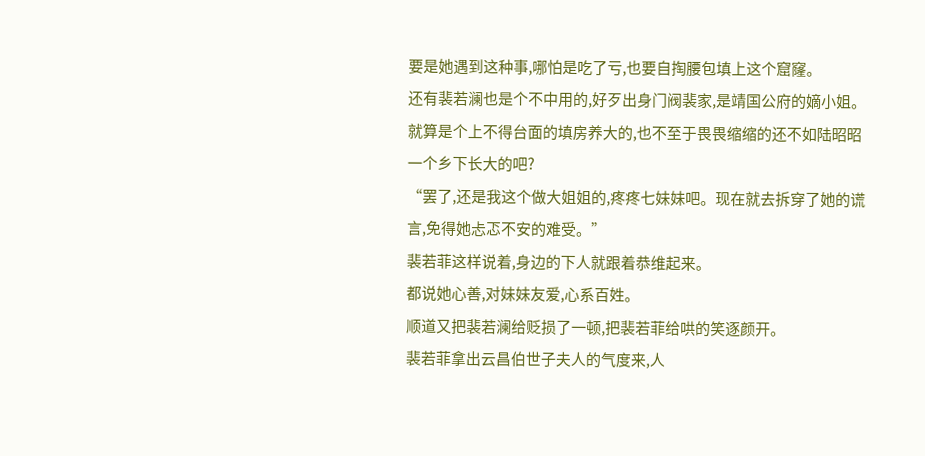要是她遇到这种事,哪怕是吃了亏,也要自掏腰包填上这个窟窿。
还有裴若澜也是个不中用的,好歹出身门阀裴家,是靖国公府的嫡小姐。
就算是个上不得台面的填房养大的,也不至于畏畏缩缩的还不如陆昭昭一个乡下长大的吧?
“罢了,还是我这个做大姐姐的,疼疼七妹妹吧。现在就去拆穿了她的谎言,免得她忐忑不安的难受。”
裴若菲这样说着,身边的下人就跟着恭维起来。
都说她心善,对妹妹友爱,心系百姓。
顺道又把裴若澜给贬损了一顿,把裴若菲给哄的笑逐颜开。
裴若菲拿出云昌伯世子夫人的气度来,人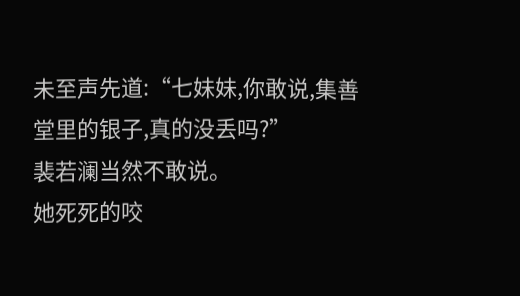未至声先道:“七妹妹,你敢说,集善堂里的银子,真的没丢吗?”
裴若澜当然不敢说。
她死死的咬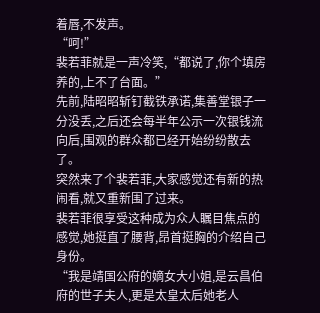着唇,不发声。
“呵!”
裴若菲就是一声冷笑,“都说了,你个填房养的,上不了台面。”
先前,陆昭昭斩钉截铁承诺,集善堂银子一分没丢,之后还会每半年公示一次银钱流向后,围观的群众都已经开始纷纷散去了。
突然来了个裴若菲,大家感觉还有新的热闹看,就又重新围了过来。
裴若菲很享受这种成为众人瞩目焦点的感觉,她挺直了腰背,昂首挺胸的介绍自己身份。
“我是靖国公府的嫡女大小姐,是云昌伯府的世子夫人,更是太皇太后她老人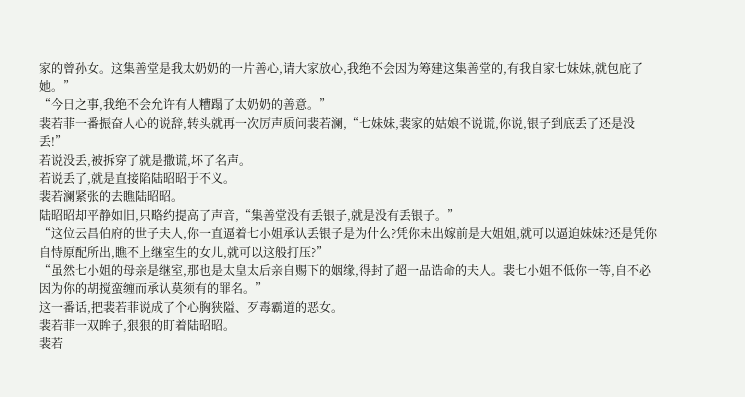家的曾孙女。这集善堂是我太奶奶的一片善心,请大家放心,我绝不会因为筹建这集善堂的,有我自家七妹妹,就包庇了她。”
“今日之事,我绝不会允许有人糟蹋了太奶奶的善意。”
裴若菲一番振奋人心的说辞,转头就再一次厉声质问裴若澜,“七妹妹,裴家的姑娘不说谎,你说,银子到底丢了还是没丢!”
若说没丢,被拆穿了就是撒谎,坏了名声。
若说丢了,就是直接陷陆昭昭于不义。
裴若澜紧张的去瞧陆昭昭。
陆昭昭却平静如旧,只略约提高了声音,“集善堂没有丢银子,就是没有丢银子。”
“这位云昌伯府的世子夫人,你一直逼着七小姐承认丢银子是为什么?凭你未出嫁前是大姐姐,就可以逼迫妹妹?还是凭你自恃原配所出,瞧不上继室生的女儿,就可以这般打压?”
“虽然七小姐的母亲是继室,那也是太皇太后亲自赐下的姻缘,得封了超一品诰命的夫人。裴七小姐不低你一等,自不必因为你的胡搅蛮缠而承认莫须有的罪名。”
这一番话,把裴若菲说成了个心胸狭隘、歹毒霸道的恶女。
裴若菲一双眸子,狠狠的盯着陆昭昭。
裴若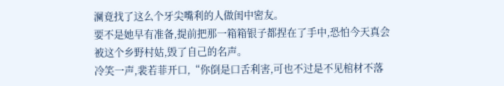澜竟找了这么个牙尖嘴利的人做闺中密友。
要不是她早有准备,提前把那一箱箱银子都捏在了手中,恐怕今天真会被这个乡野村姑,毁了自己的名声。
冷笑一声,裴若菲开口,“你倒是口舌利害,可也不过是不见棺材不落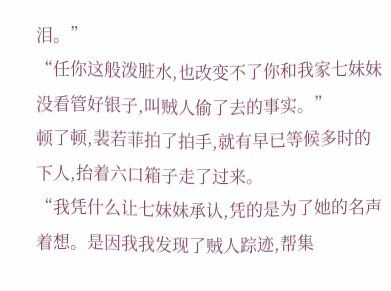泪。”
“任你这般泼脏水,也改变不了你和我家七妹妹没看管好银子,叫贼人偷了去的事实。”
顿了顿,裴若菲拍了拍手,就有早已等候多时的下人,抬着六口箱子走了过来。
“我凭什么让七妹妹承认,凭的是为了她的名声着想。是因我我发现了贼人踪迹,帮集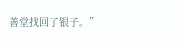善堂找回了银子。”